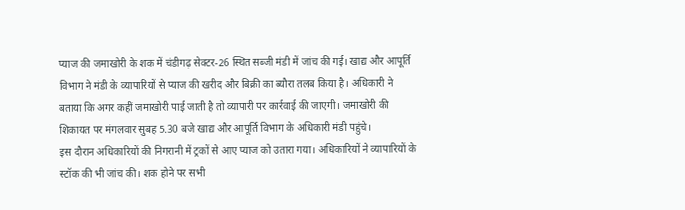प्याज की जमाखोरी के शक में चंडीगढ़ सेक्टर-26 स्थित सब्जी मंडी में जांच की गई। खाद्य और आपूर्ति विभाग ने मंडी के व्यापारियों से प्याज की खरीद और बिक्री का ब्यौरा तलब किया है। अधिकारी ने बताया कि अगर कहीं जमाखोरी पाई जाती है तो व्यापारी पर कार्रवाई की जाएगी। जमाखोरी की शिकायत पर मंगलवार सुबह 5.30 बजे खाद्य और आपूर्ति विभाग के अधिकारी मंडी पहुंचे।
इस दौरान अधिकारियों की निगरानी में ट्रकों से आए प्याज को उतारा गया। अधिकारियों ने व्यापारियों के स्टॉक की भी जांच की। शक होने पर सभी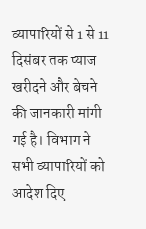व्यापारियों से 1 से 11 दिसंबर तक प्याज खरीदने और बेचने की जानकारी मांगी गई है। विभाग ने सभी व्यापारियों को आदेश दिए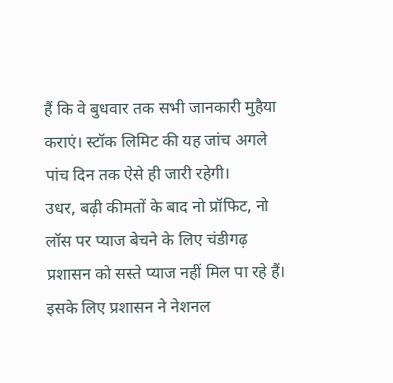हैं कि वे बुधवार तक सभी जानकारी मुहैया कराएं। स्टॉक लिमिट की यह जांच अगले पांच दिन तक ऐसे ही जारी रहेगी।
उधर, बढ़ी कीमतों के बाद नो प्रॉफिट, नो लॉस पर प्याज बेचने के लिए चंडीगढ़ प्रशासन को सस्ते प्याज नहीं मिल पा रहे हैं। इसके लिए प्रशासन ने नेशनल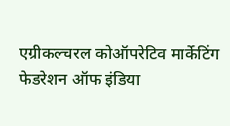एग्रीकल्चरल कोऑपरेटिव मार्केटिंग फेडरेशन ऑफ इंडिया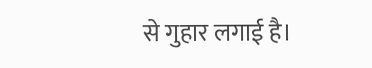से गुहार लगाई है।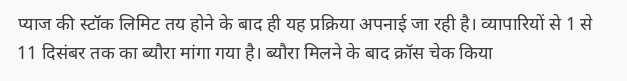प्याज की स्टॉक लिमिट तय होने के बाद ही यह प्रक्रिया अपनाई जा रही है। व्यापारियों से 1 से 11 दिसंबर तक का ब्यौरा मांगा गया है। ब्यौरा मिलने के बाद क्रॉस चेक किया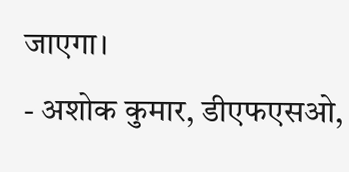जाएगा।
- अशोक कुमार, डीएफएसओ,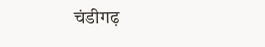चंडीगढ़